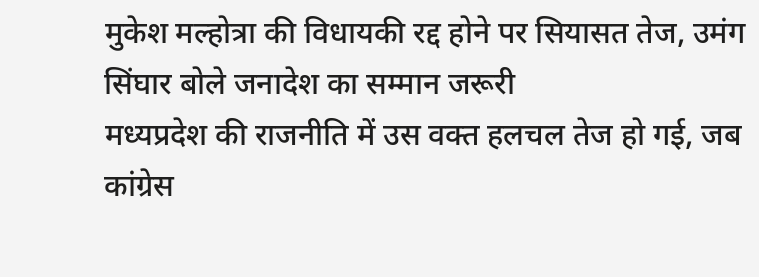मुकेश मल्होत्रा की विधायकी रद्द होने पर सियासत तेज, उमंग सिंघार बोले जनादेश का सम्मान जरूरी
मध्यप्रदेश की राजनीति में उस वक्त हलचल तेज हो गई, जब कांग्रेस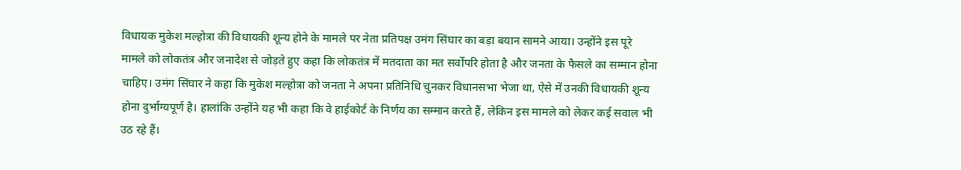विधायक मुकेश मल्होत्रा की विधायकी शून्य होने के मामले पर नेता प्रतिपक्ष उमंग सिंघार का बड़ा बयान सामने आया। उन्होंने इस पूरे मामले को लोकतंत्र और जनादेश से जोड़ते हुए कहा कि लोकतंत्र में मतदाता का मत सर्वोपरि होता है और जनता के फैसले का सम्मान होना चाहिए। उमंग सिंघार ने कहा कि मुकेश मल्होत्रा को जनता ने अपना प्रतिनिधि चुनकर विधानसभा भेजा था, ऐसे में उनकी विधायकी शून्य होना दुर्भाग्यपूर्ण है। हालांकि उन्होंने यह भी कहा कि वे हाईकोर्ट के निर्णय का सम्मान करते हैं, लेकिन इस मामले को लेकर कई सवाल भी उठ रहे हैं।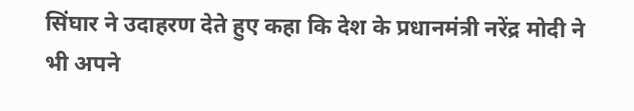सिंघार ने उदाहरण देते हुए कहा कि देश के प्रधानमंत्री नरेंद्र मोदी ने भी अपने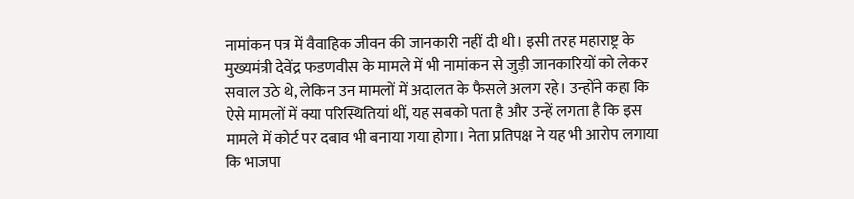नामांकन पत्र में वैवाहिक जीवन की जानकारी नहीं दी थी। इसी तरह महाराष्ट्र के मुख्यमंत्री देवेंद्र फडणवीस के मामले में भी नामांकन से जुड़ी जानकारियों को लेकर सवाल उठे थे, लेकिन उन मामलों में अदालत के फैसले अलग रहे। उन्होंने कहा कि ऐसे मामलों में क्या परिस्थितियां थीं, यह सबको पता है और उन्हें लगता है कि इस मामले में कोर्ट पर दबाव भी बनाया गया होगा। नेता प्रतिपक्ष ने यह भी आरोप लगाया कि भाजपा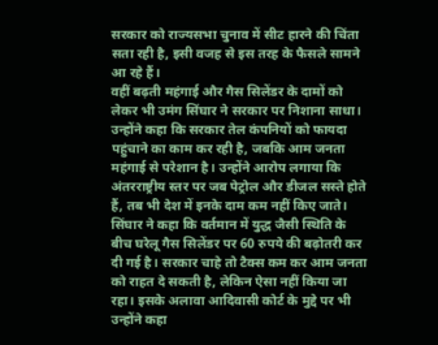सरकार को राज्यसभा चुनाव में सीट हारने की चिंता सता रही है, इसी वजह से इस तरह के फैसले सामने आ रहे हैं।
वहीं बढ़ती महंगाई और गैस सिलेंडर के दामों को लेकर भी उमंग सिंघार ने सरकार पर निशाना साधा। उन्होंने कहा कि सरकार तेल कंपनियों को फायदा पहुंचाने का काम कर रही है, जबकि आम जनता महंगाई से परेशान है। उन्होंने आरोप लगाया कि अंतरराष्ट्रीय स्तर पर जब पेट्रोल और डीजल सस्ते होते हैं, तब भी देश में इनके दाम कम नहीं किए जाते।
सिंघार ने कहा कि वर्तमान में युद्ध जैसी स्थिति के बीच घरेलू गैस सिलेंडर पर 60 रुपये की बढ़ोतरी कर दी गई है। सरकार चाहे तो टैक्स कम कर आम जनता को राहत दे सकती है, लेकिन ऐसा नहीं किया जा रहा। इसके अलावा आदिवासी कोर्ट के मुद्दे पर भी उन्होंने कहा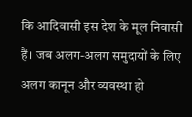कि आदिवासी इस देश के मूल निवासी हैं। जब अलग-अलग समुदायों के लिए अलग कानून और व्यवस्था हो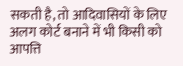सकती है, तो आदिवासियों के लिए अलग कोर्ट बनाने में भी किसी को आपत्ति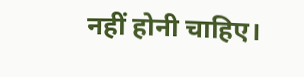नहीं होनी चाहिए।